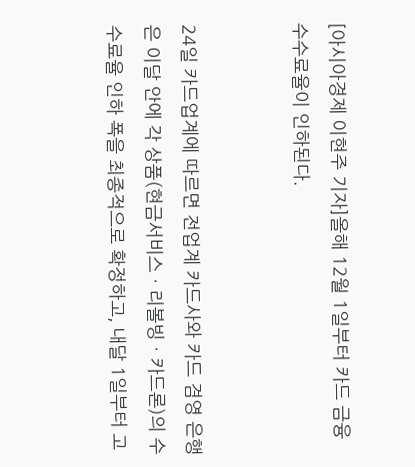[아시아경제 이현주 기자]올해 12월 1일부터 카드 금융 수수료율이 인하된다.


24일 카드업계에 따르면 전업계 카드사와 카드 겸영 은행은 이달 안에 각 상품(현금서비스ㆍ리볼빙ㆍ카드론)의 수수료율 인하 폭을 최종적으로 확정하고, 내달 1일부터 고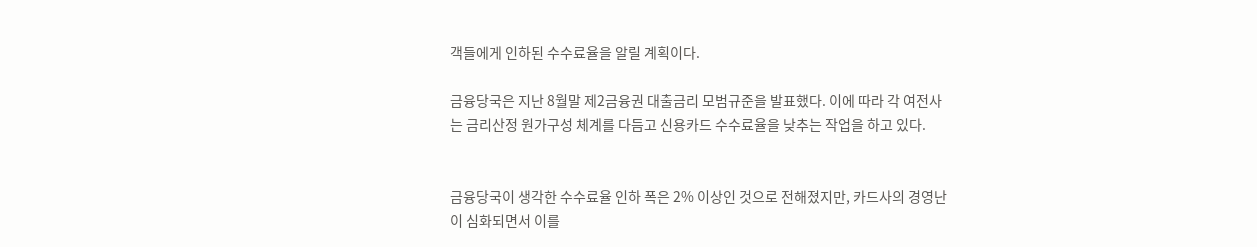객들에게 인하된 수수료율을 알릴 계획이다.

금융당국은 지난 8월말 제2금융권 대출금리 모범규준을 발표했다. 이에 따라 각 여전사는 금리산정 원가구성 체계를 다듬고 신용카드 수수료율을 낮추는 작업을 하고 있다.


금융당국이 생각한 수수료율 인하 폭은 2% 이상인 것으로 전해졌지만, 카드사의 경영난이 심화되면서 이를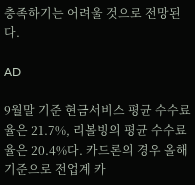충족하기는 어려울 것으로 전망된다.

AD

9월말 기준 현금서비스 평균 수수료율은 21.7%, 리볼빙의 평균 수수료율은 20.4%다. 카드론의 경우 올해 기준으로 전업계 카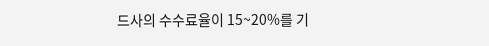드사의 수수료율이 15~20%를 기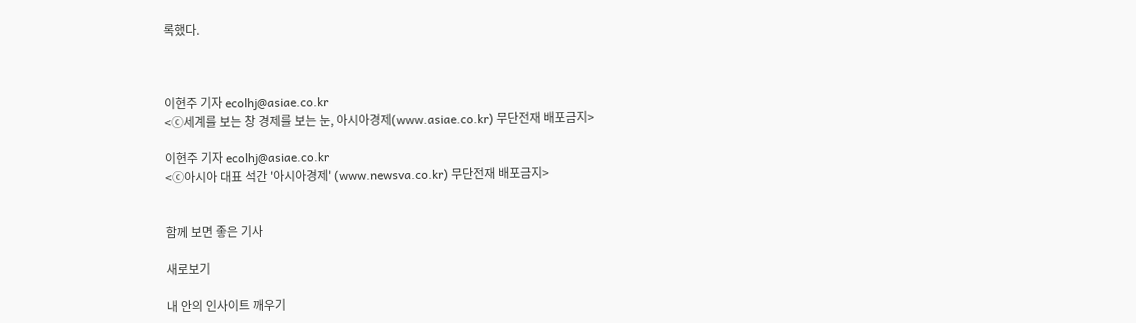록했다.



이현주 기자 ecolhj@asiae.co.kr
<ⓒ세계를 보는 창 경제를 보는 눈, 아시아경제(www.asiae.co.kr) 무단전재 배포금지>

이현주 기자 ecolhj@asiae.co.kr
<ⓒ아시아 대표 석간 '아시아경제' (www.newsva.co.kr) 무단전재 배포금지>


함께 보면 좋은 기사

새로보기

내 안의 인사이트 깨우기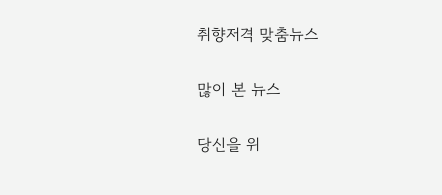취향저격 맞춤뉴스

많이 본 뉴스

당신을 위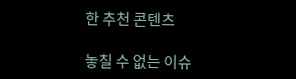한 추천 콘텐츠

놓칠 수 없는 이슈